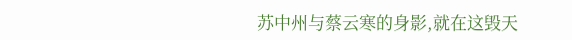苏中州与蔡云寒的身影,就在这毁天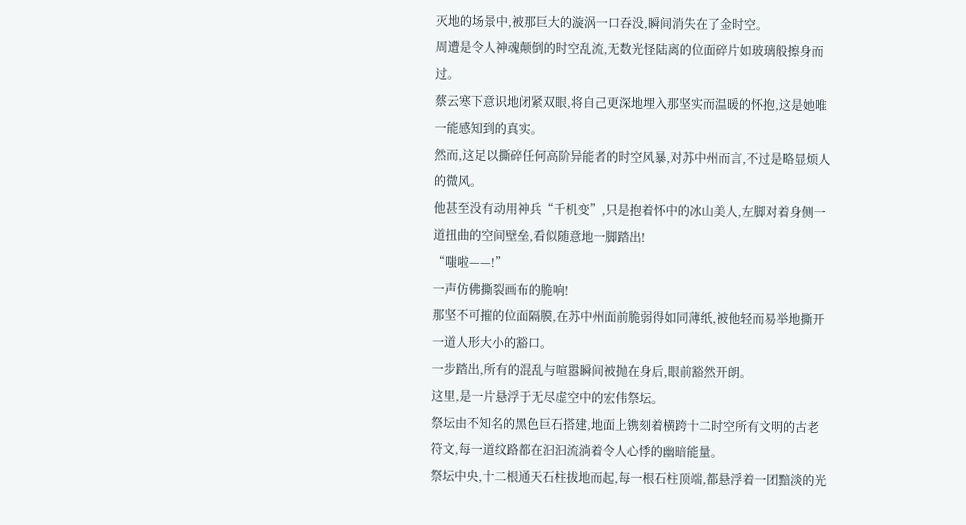灭地的场景中,被那巨大的漩涡一口吞没,瞬间消失在了金时空。
周遭是令人神魂颠倒的时空乱流,无数光怪陆离的位面碎片如玻璃般擦身而过。
蔡云寒下意识地闭紧双眼,将自己更深地埋入那坚实而温暖的怀抱,这是她唯一能感知到的真实。
然而,这足以撕碎任何高阶异能者的时空风暴,对苏中州而言,不过是略显烦人的微风。
他甚至没有动用神兵“千机变”,只是抱着怀中的冰山美人,左脚对着身侧一道扭曲的空间壁垒,看似随意地一脚踏出!
“嗤啦——!”
一声仿佛撕裂画布的脆响!
那坚不可摧的位面隔膜,在苏中州面前脆弱得如同薄纸,被他轻而易举地撕开一道人形大小的豁口。
一步踏出,所有的混乱与喧嚣瞬间被抛在身后,眼前豁然开朗。
这里,是一片悬浮于无尽虚空中的宏伟祭坛。
祭坛由不知名的黑色巨石搭建,地面上镌刻着横跨十二时空所有文明的古老符文,每一道纹路都在汩汩流淌着令人心悸的幽暗能量。
祭坛中央,十二根通天石柱拔地而起,每一根石柱顶端,都悬浮着一团黯淡的光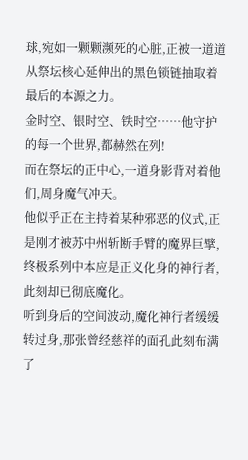球,宛如一颗颗濒死的心脏,正被一道道从祭坛核心延伸出的黑色锁链抽取着最后的本源之力。
金时空、银时空、铁时空……他守护的每一个世界,都赫然在列!
而在祭坛的正中心,一道身影背对着他们,周身魔气冲天。
他似乎正在主持着某种邪恶的仪式,正是刚才被苏中州斩断手臂的魔界巨擘,终极系列中本应是正义化身的神行者,此刻却已彻底魔化。
听到身后的空间波动,魔化神行者缓缓转过身,那张曾经慈祥的面孔此刻布满了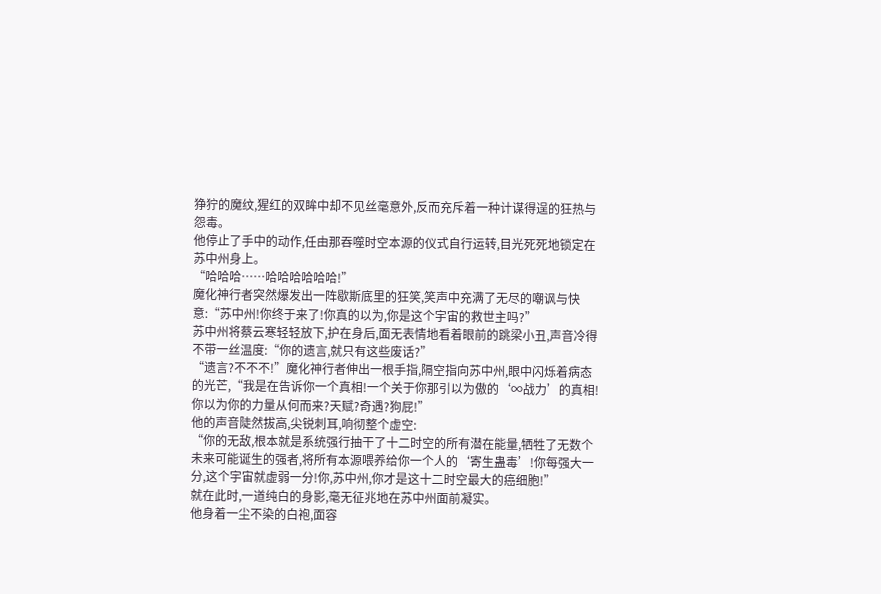狰狞的魔纹,猩红的双眸中却不见丝毫意外,反而充斥着一种计谋得逞的狂热与怨毒。
他停止了手中的动作,任由那吞噬时空本源的仪式自行运转,目光死死地锁定在苏中州身上。
“哈哈哈……哈哈哈哈哈哈!”
魔化神行者突然爆发出一阵歇斯底里的狂笑,笑声中充满了无尽的嘲讽与快意:“苏中州!你终于来了!你真的以为,你是这个宇宙的救世主吗?”
苏中州将蔡云寒轻轻放下,护在身后,面无表情地看着眼前的跳梁小丑,声音冷得不带一丝温度:“你的遗言,就只有这些废话?”
“遗言?不不不!”魔化神行者伸出一根手指,隔空指向苏中州,眼中闪烁着病态的光芒,“我是在告诉你一个真相!一个关于你那引以为傲的‘∞战力’的真相!你以为你的力量从何而来?天赋?奇遇?狗屁!”
他的声音陡然拔高,尖锐刺耳,响彻整个虚空:
“你的无敌,根本就是系统强行抽干了十二时空的所有潜在能量,牺牲了无数个未来可能诞生的强者,将所有本源喂养给你一个人的‘寄生蛊毒’!你每强大一分,这个宇宙就虚弱一分!你,苏中州,你才是这十二时空最大的癌细胞!”
就在此时,一道纯白的身影,毫无征兆地在苏中州面前凝实。
他身着一尘不染的白袍,面容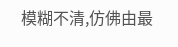模糊不清,仿佛由最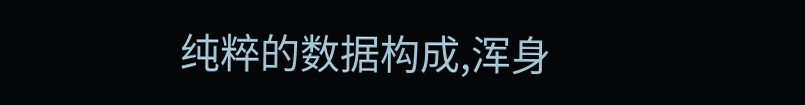纯粹的数据构成,浑身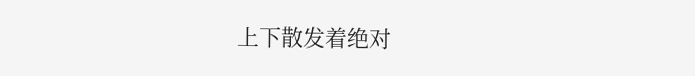上下散发着绝对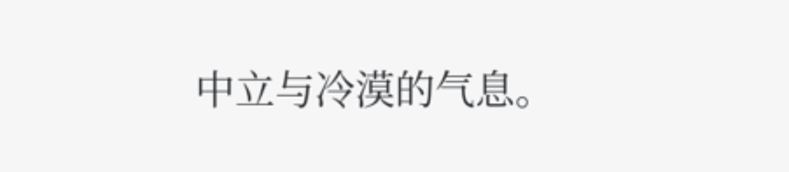中立与冷漠的气息。